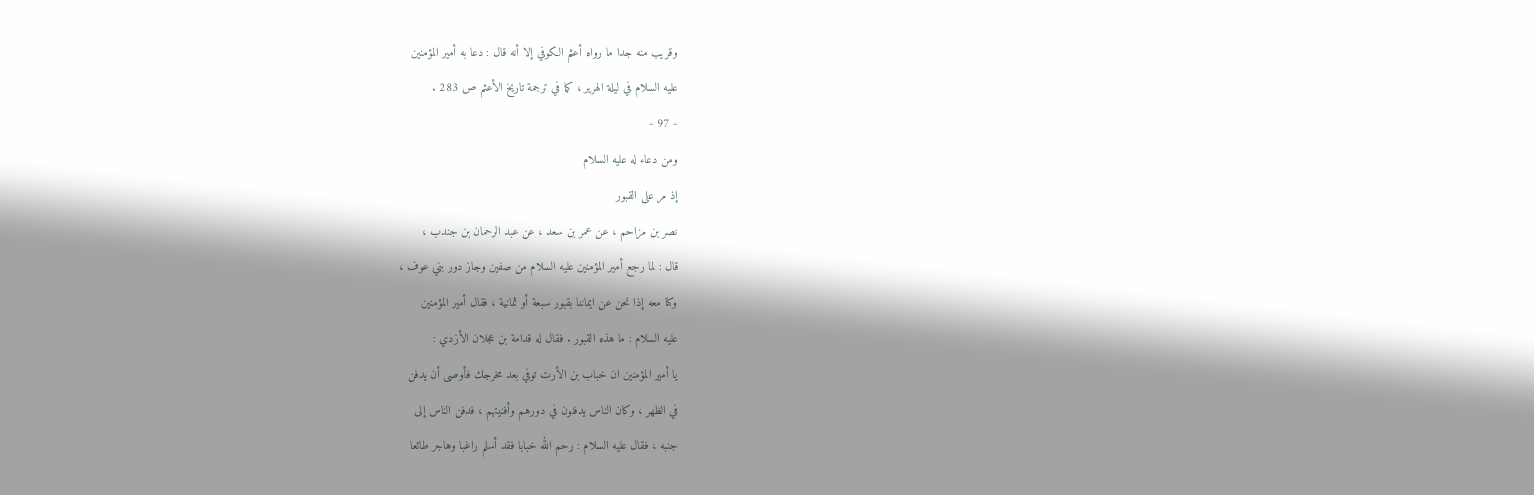وقريب منه جدا ما رواه أعثم الكوفي إلا أنه قال : دعا به أمير المؤمنين
عليه السلام في ليلة الهرير ، كما في ترجمة تاريخ الأعثم ص 283 .
- 97 -
ومن دعاء له عليه السلام
إذ مر على القبور
نصر بن مزاحم ، عن عمر بن سعد ، عن عبد الرحمان بن جندب ،
قال : لما رجع أمير المؤمنين عليه السلام من صفين وجاز دور بني عوف ،
وكنا معه إذا نحن عن ايماننا بقبور سبعة أو ثمانية ، فقال أمير المؤمنين
عليه السلام : ما هذه القبور . فقال له قدامة بن عجلان الأزدي :
يا أمير المؤمنين ان خباب بن الأرت توفي بعد مخرجك فأوصى أن يدفن
في الظهر ، وكان الناس يدفنون في دورهم وأفنيتهم ، فدفن الناس إلى
جنبه ، فقال عليه السلام : رحم الله خبابا فقد أسلم راغبا وهاجر طائعا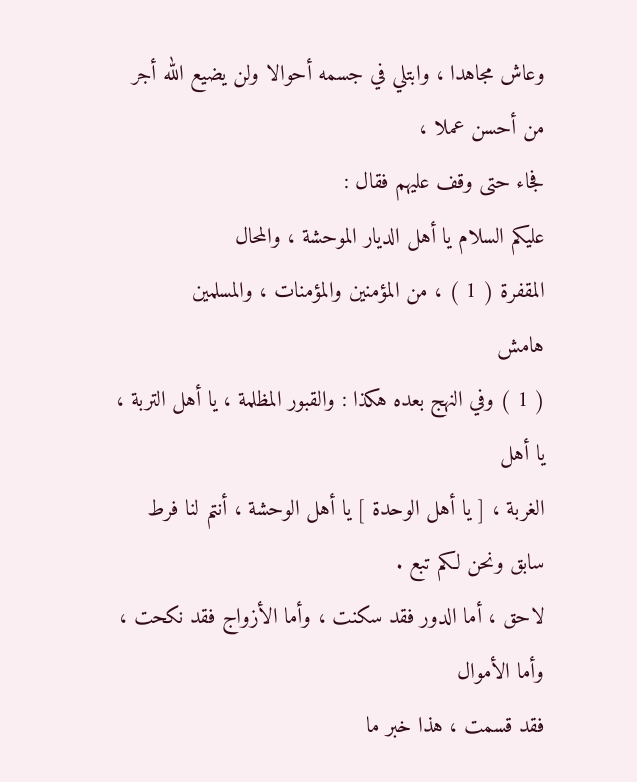وعاش مجاهدا ، وابتلي في جسمه أحوالا ولن يضيع الله أجر من أحسن عملا ،
فجاء حتى وقف عليهم فقال :
عليكم السلام يا أهل الديار الموحشة ، والمحال
المقفرة ( 1 ) ، من المؤمنين والمؤمنات ، والمسلمين
هامش
( 1 ) وفي النهج بعده هكذا : والقبور المظلمة ، يا أهل التربة ، يا أهل
الغربة ، [ يا أهل الوحدة ] يا أهل الوحشة ، أنتم لنا فرط سابق ونحن لكم تبع .
لاحق ، أما الدور فقد سكنت ، وأما الأزواج فقد نكحت ، وأما الأموال
فقد قسمت ، هذا خبر ما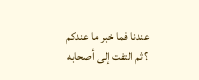عندنا فما خبر ما عندكم ؟ ثم التفت إلى أصحابه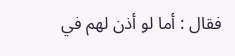فقال : أما لو أذن لهم في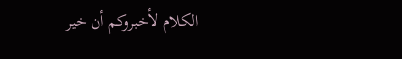الكلام لأخبروكم أن خير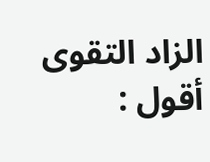الزاد التقوى أقول :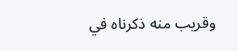وقريب منه ذكرناه في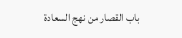باب القصار من نهج السعادة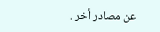عن مصادر أخر .